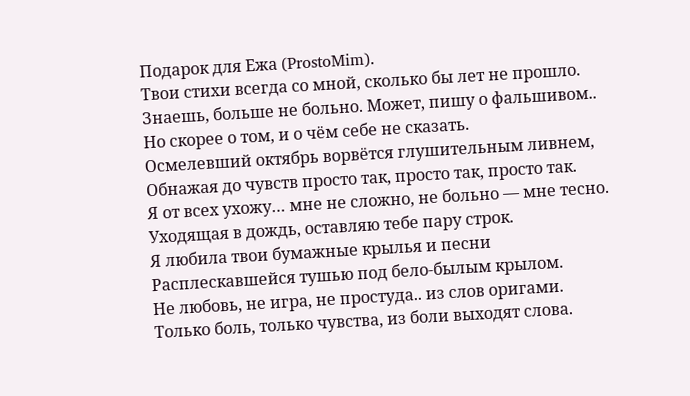Подарок для Ежа (ProstoMim).
Твои стихи всегда со мной, сколько бы лет не прошло.
Знаешь, больше не больно. Может, пишу о фальшивом..
Но скорее о том, и о чём себе не сказать.
Осмелевший октябрь ворвётся глушительным ливнем,
Обнажая до чувств просто так, просто так, просто так.
Я от всех ухожу… мне не сложно, не больно — мне тесно.
Уходящая в дождь, оставляю тебе пару строк.
Я любила твои бумажные крылья и песни
Расплескавшейся тушью под бело-былым крылом.
Не любовь, не игра, не простуда.. из слов оригами.
Только боль, только чувства, из боли выходят слова.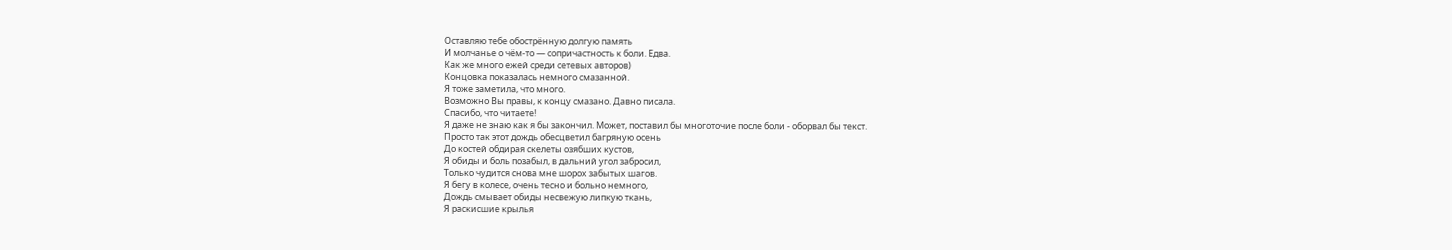Оставляю тебе обострённую долгую память
И молчанье о чём-то — сопричастность к боли. Едва.
Как же много ежей среди сетевых авторов)
Концовка показалась немного смазанной.
Я тоже заметила, что много.
Возможно Вы правы, к концу смазано. Давно писала.
Спасибо, что читаете!
Я даже не знаю как я бы закончил. Может, поставил бы многоточие после боли - оборвал бы текст.
Просто так этот дождь обесцветил багряную осень
До костей обдирая скелеты озябших кустов,
Я обиды и боль позабыл, в дальний угол забросил,
Только чудится снова мне шорох забытых шагов.
Я бегу в колесе, очень тесно и больно немного,
Дождь смывает обиды несвежую липкую ткань,
Я раскисшие крылья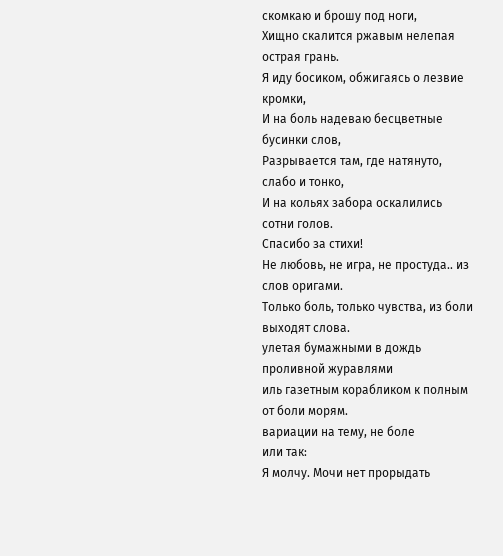скомкаю и брошу под ноги,
Хищно скалится ржавым нелепая острая грань.
Я иду босиком, обжигаясь о лезвие кромки,
И на боль надеваю бесцветные бусинки слов,
Разрывается там, где натянуто, слабо и тонко,
И на кольях забора оскалились сотни голов.
Спасибо за стихи!
Не любовь, не игра, не простуда.. из слов оригами.
Только боль, только чувства, из боли выходят слова.
улетая бумажными в дождь проливной журавлями
иль газетным корабликом к полным от боли морям.
вариации на тему, не боле
или так:
Я молчу. Мочи нет прорыдать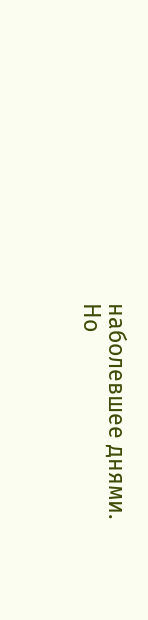наболевшее днями.
Но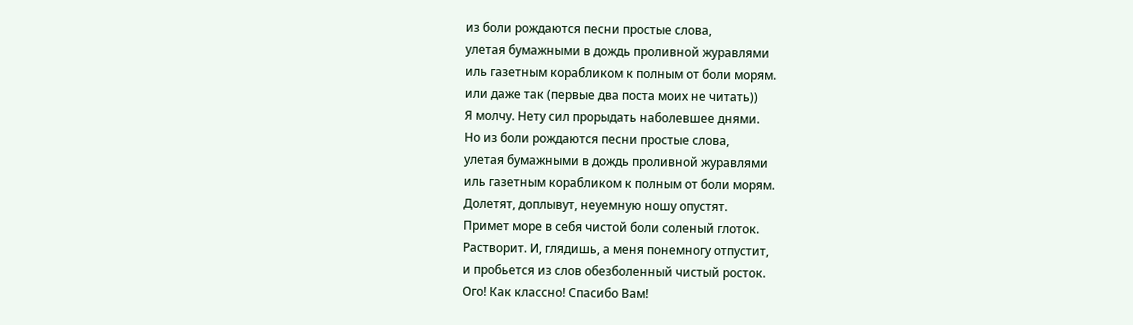из боли рождаются песни простые слова,
улетая бумажными в дождь проливной журавлями
иль газетным корабликом к полным от боли морям.
или даже так (первые два поста моих не читать))
Я молчу. Нету сил прорыдать наболевшее днями.
Но из боли рождаются песни простые слова,
улетая бумажными в дождь проливной журавлями
иль газетным корабликом к полным от боли морям.
Долетят, доплывут, неуемную ношу опустят.
Примет море в себя чистой боли соленый глоток.
Растворит. И, глядишь, а меня понемногу отпустит,
и пробьется из слов обезболенный чистый росток.
Ого! Как классно! Спасибо Вам!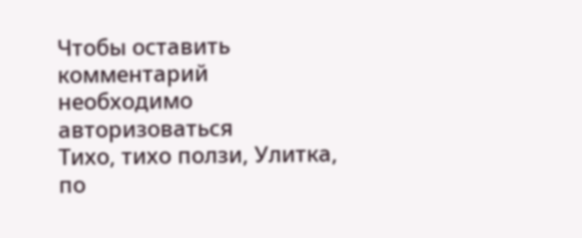Чтобы оставить комментарий необходимо авторизоваться
Тихо, тихо ползи, Улитка, по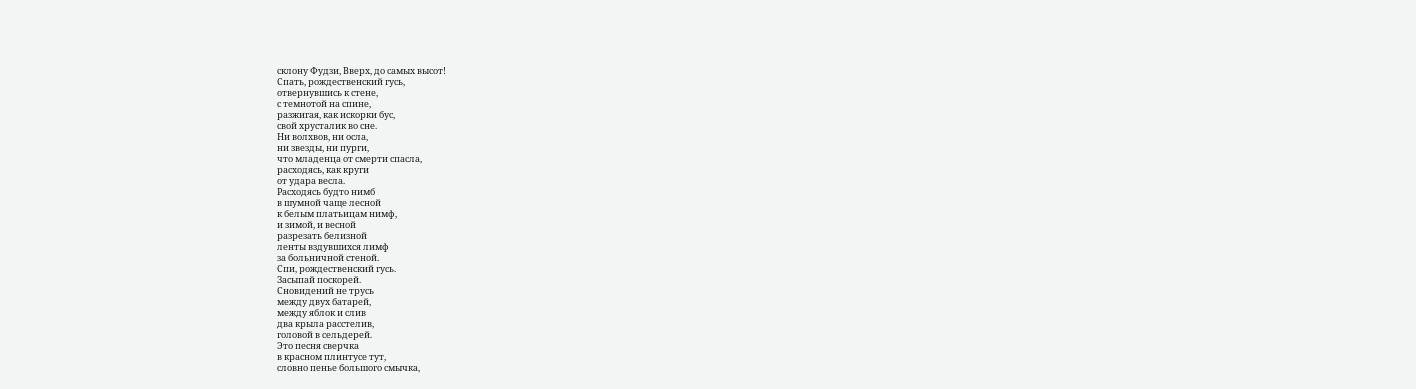склону Фудзи, Вверх, до самых высот!
Спать, рождественский гусь,
отвернувшись к стене,
с темнотой на спине,
разжигая, как искорки бус,
свой хрусталик во сне.
Ни волхвов, ни осла,
ни звезды, ни пурги,
что младенца от смерти спасла,
расходясь, как круги
от удара весла.
Расходясь будто нимб
в шумной чаще лесной
к белым платьицам нимф,
и зимой, и весной
разрезать белизной
ленты вздувшихся лимф
за больничной стеной.
Спи, рождественский гусь.
Засыпай поскорей.
Сновидений не трусь
между двух батарей,
между яблок и слив
два крыла расстелив,
головой в сельдерей.
Это песня сверчка
в красном плинтусе тут,
словно пенье большого смычка,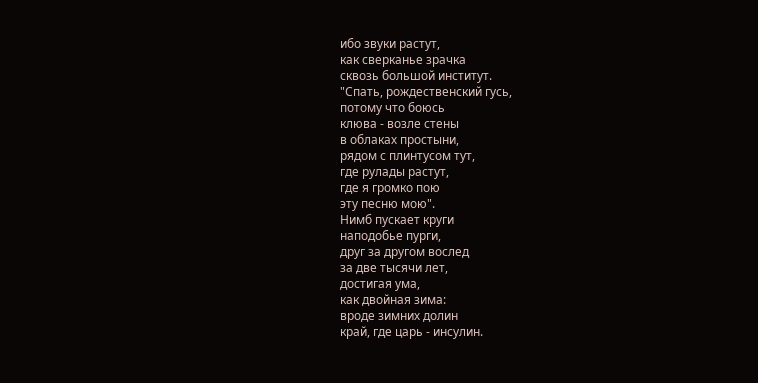ибо звуки растут,
как сверканье зрачка
сквозь большой институт.
"Спать, рождественский гусь,
потому что боюсь
клюва - возле стены
в облаках простыни,
рядом с плинтусом тут,
где рулады растут,
где я громко пою
эту песню мою".
Нимб пускает круги
наподобье пурги,
друг за другом вослед
за две тысячи лет,
достигая ума,
как двойная зима:
вроде зимних долин
край, где царь - инсулин.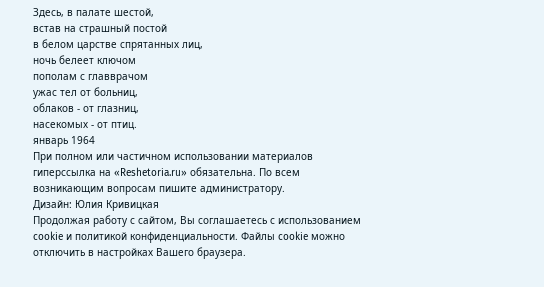Здесь, в палате шестой,
встав на страшный постой
в белом царстве спрятанных лиц,
ночь белеет ключом
пополам с главврачом
ужас тел от больниц,
облаков - от глазниц,
насекомых - от птиц.
январь 1964
При полном или частичном использовании материалов гиперссылка на «Reshetoria.ru» обязательна. По всем возникающим вопросам пишите администратору.
Дизайн: Юлия Кривицкая
Продолжая работу с сайтом, Вы соглашаетесь с использованием cookie и политикой конфиденциальности. Файлы cookie можно отключить в настройках Вашего браузера.